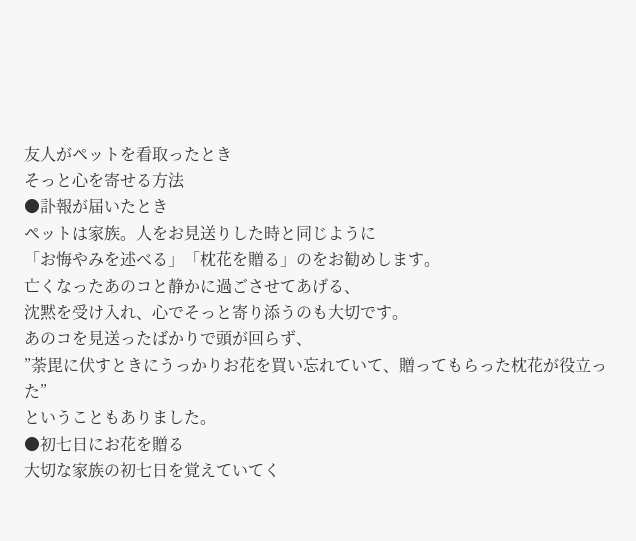友人がペットを看取ったとき
そっと心を寄せる方法
●訃報が届いたとき
ペットは家族。人をお見送りした時と同じように
「お悔やみを述べる」「枕花を贈る」のをお勧めします。
亡くなったあのコと静かに過ごさせてあげる、
沈黙を受け入れ、心でそっと寄り添うのも大切です。
あのコを見送ったばかりで頭が回らず、
”荼毘に伏すときにうっかりお花を買い忘れていて、贈ってもらった枕花が役立った”
ということもありました。
●初七日にお花を贈る
大切な家族の初七日を覚えていてく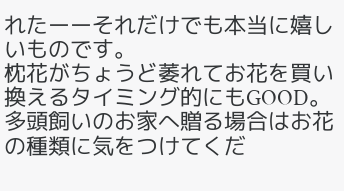れたーーそれだけでも本当に嬉しいものです。
枕花がちょうど萎れてお花を買い換えるタイミング的にもGOOD。
多頭飼いのお家へ贈る場合はお花の種類に気をつけてくだ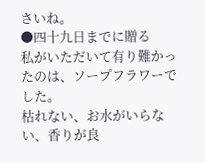さいね。
●四十九日までに贈る
私がいただいて有り難かったのは、ソープフラワーでした。
枯れない、お水がいらない、香りが良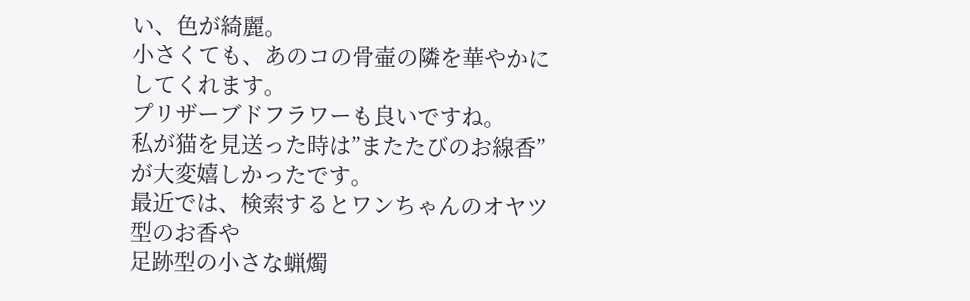い、色が綺麗。
小さくても、あのコの骨壷の隣を華やかにしてくれます。
プリザーブドフラワーも良いですね。
私が猫を見送った時は”またたびのお線香”が大変嬉しかったです。
最近では、検索するとワンちゃんのオヤツ型のお香や
足跡型の小さな蝋燭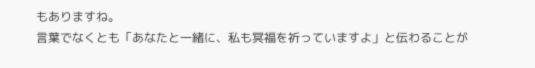もありますね。
言葉でなくとも「あなたと一緒に、私も冥福を祈っていますよ」と伝わることが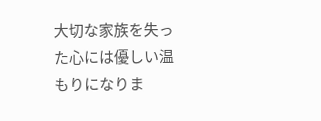大切な家族を失った心には優しい温もりになりま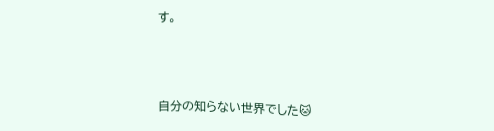す。



自分の知らない世界でした🐱